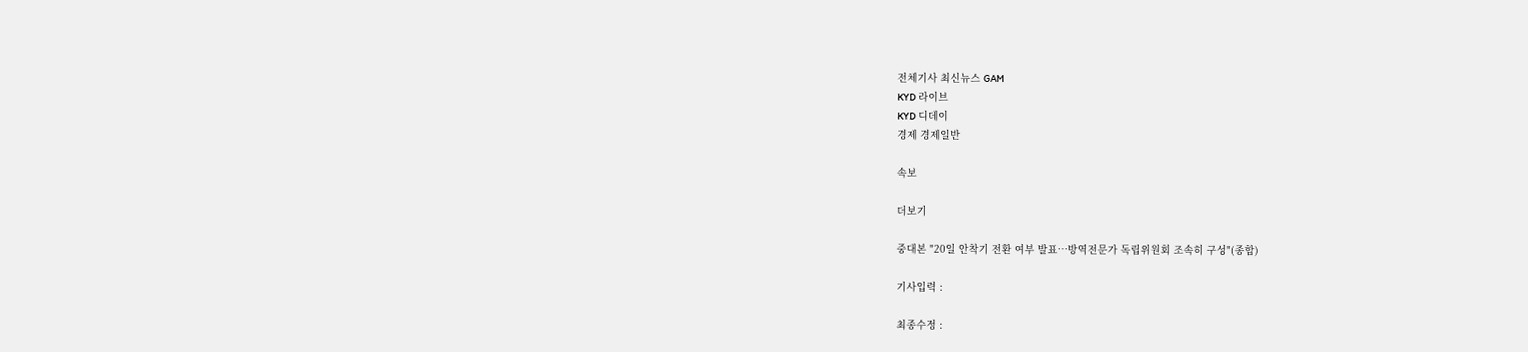전체기사 최신뉴스 GAM
KYD 라이브
KYD 디데이
경제 경제일반

속보

더보기

중대본 "20일 안착기 전환 여부 발표…방역전문가 독립위원회 조속히 구성"(종합)

기사입력 :

최종수정 :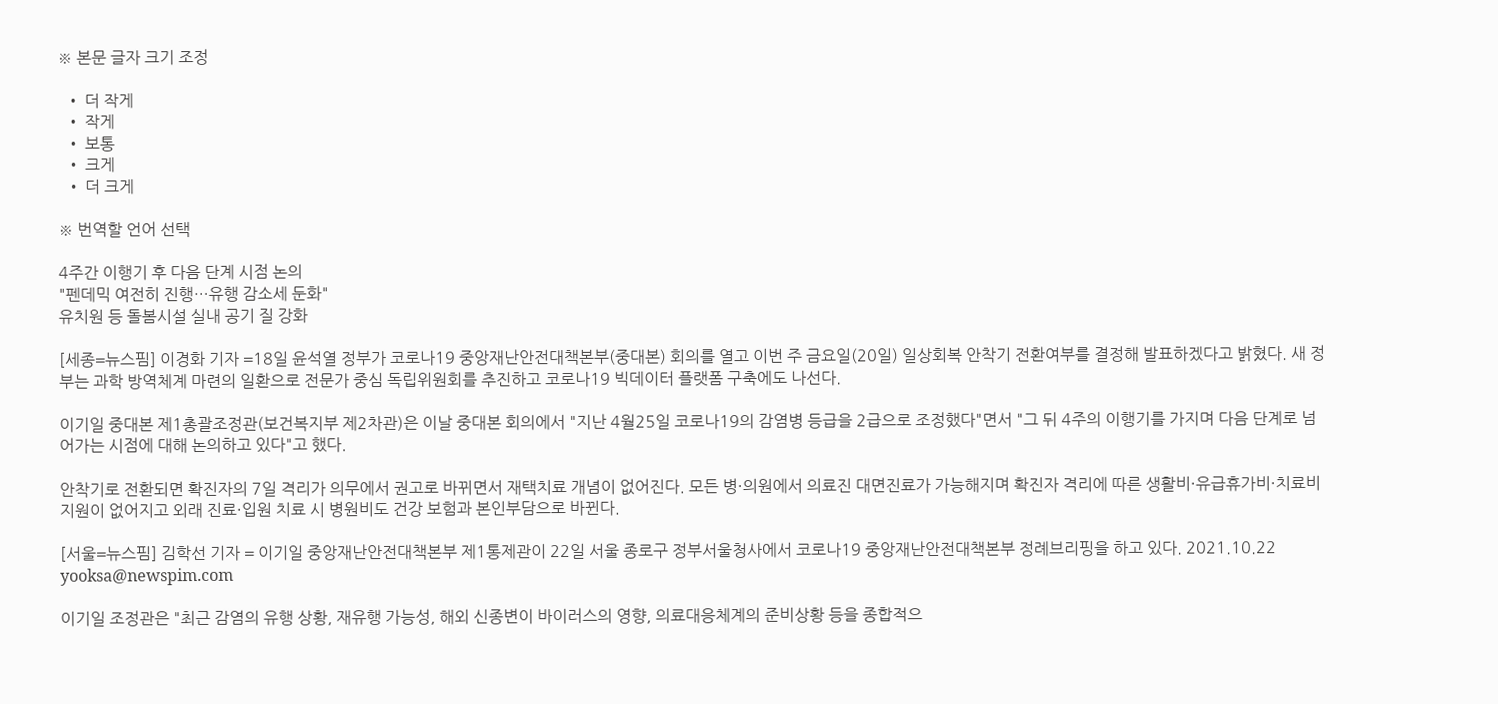※ 본문 글자 크기 조정

  • 더 작게
  • 작게
  • 보통
  • 크게
  • 더 크게

※ 번역할 언어 선택

4주간 이행기 후 다음 단계 시점 논의
"펜데믹 여전히 진행…유행 감소세 둔화"
유치원 등 돌봄시설 실내 공기 질 강화

[세종=뉴스핌] 이경화 기자 =18일 윤석열 정부가 코로나19 중앙재난안전대책본부(중대본) 회의를 열고 이번 주 금요일(20일) 일상회복 안착기 전환여부를 결정해 발표하겠다고 밝혔다. 새 정부는 과학 방역체계 마련의 일환으로 전문가 중심 독립위원회를 추진하고 코로나19 빅데이터 플랫폼 구축에도 나선다.

이기일 중대본 제1총괄조정관(보건복지부 제2차관)은 이날 중대본 회의에서 "지난 4월25일 코로나19의 감염병 등급을 2급으로 조정했다"면서 "그 뒤 4주의 이행기를 가지며 다음 단계로 넘어가는 시점에 대해 논의하고 있다"고 했다.

안착기로 전환되면 확진자의 7일 격리가 의무에서 권고로 바뀌면서 재택치료 개념이 없어진다. 모든 병·의원에서 의료진 대면진료가 가능해지며 확진자 격리에 따른 생활비·유급휴가비·치료비 지원이 없어지고 외래 진료·입원 치료 시 병원비도 건강 보험과 본인부담으로 바뀐다.

[서울=뉴스핌] 김학선 기자 = 이기일 중앙재난안전대책본부 제1통제관이 22일 서울 종로구 정부서울청사에서 코로나19 중앙재난안전대책본부 정례브리핑을 하고 있다. 2021.10.22 yooksa@newspim.com

이기일 조정관은 "최근 감염의 유행 상황, 재유행 가능성, 해외 신종변이 바이러스의 영향, 의료대응체계의 준비상황 등을 종합적으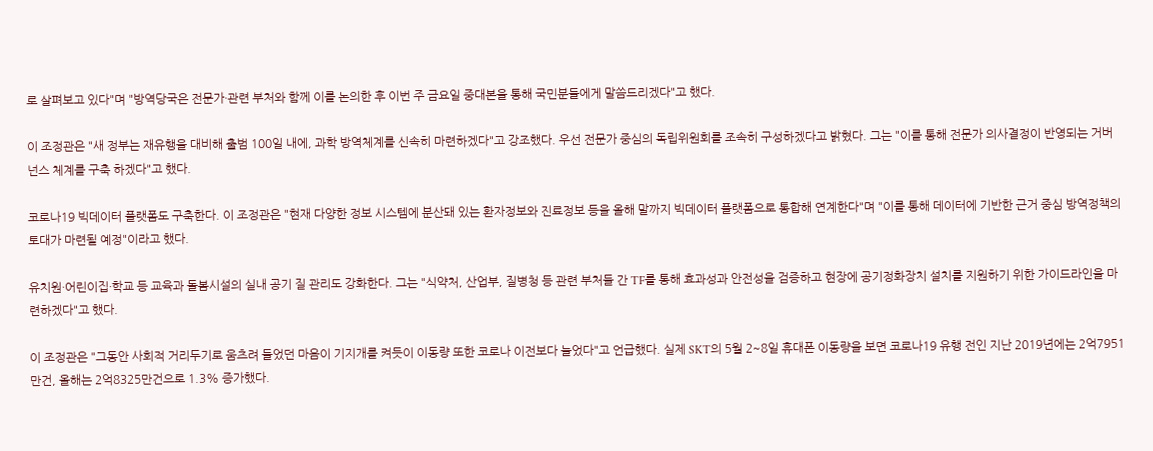로 살펴보고 있다"며 "방역당국은 전문가·관련 부처와 함께 이를 논의한 후 이번 주 금요일 중대본을 통해 국민분들에게 말씀드리겠다"고 했다.

이 조정관은 "새 정부는 재유행을 대비해 출범 100일 내에, 과학 방역체계를 신속히 마련하겠다"고 강조했다. 우선 전문가 중심의 독립위원회를 조속히 구성하겠다고 밝혔다. 그는 "이를 통해 전문가 의사결정이 반영되는 거버넌스 체계를 구축 하겠다"고 했다.

코로나19 빅데이터 플랫폼도 구축한다. 이 조정관은 "현재 다양한 정보 시스템에 분산돼 있는 환자정보와 진료정보 등을 올해 말까지 빅데이터 플랫폼으로 통합해 연계한다"며 "이를 통해 데이터에 기반한 근거 중심 방역정책의 토대가 마련될 예정"이라고 했다.

유치원·어린이집·학교 등 교육과 돌봄시설의 실내 공기 질 관리도 강화한다. 그는 "식약처, 산업부, 질병청 등 관련 부처들 간 TF를 통해 효과성과 안전성을 검증하고 현장에 공기정화장치 설치를 지원하기 위한 가이드라인을 마련하겠다"고 했다.

이 조정관은 "그동안 사회적 거리두기로 움츠려 들었던 마음이 기지개를 켜듯이 이동량 또한 코로나 이전보다 늘었다"고 언급했다. 실제 SKT의 5월 2~8일 휴대폰 이동량을 보면 코로나19 유행 전인 지난 2019년에는 2억7951만건, 올해는 2억8325만건으로 1.3% 증가했다.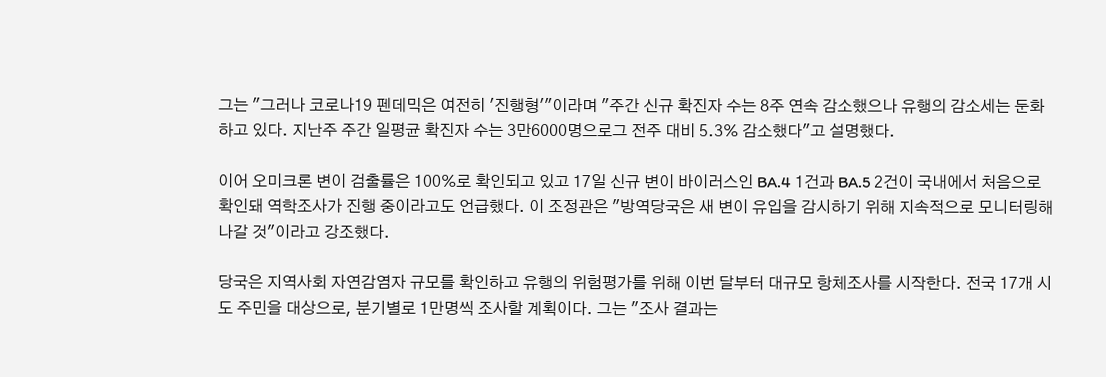그는 "그러나 코로나19 펜데믹은 여전히 '진행형'"이라며 "주간 신규 확진자 수는 8주 연속 감소했으나 유행의 감소세는 둔화하고 있다. 지난주 주간 일평균 확진자 수는 3만6000명으로그 전주 대비 5.3% 감소했다"고 설명했다.

이어 오미크론 변이 검출률은 100%로 확인되고 있고 17일 신규 변이 바이러스인 BA.4 1건과 BA.5 2건이 국내에서 처음으로 확인돼 역학조사가 진행 중이라고도 언급했다. 이 조정관은 "방역당국은 새 변이 유입을 감시하기 위해 지속적으로 모니터링해 나갈 것"이라고 강조했다.

당국은 지역사회 자연감염자 규모를 확인하고 유행의 위험평가를 위해 이번 달부터 대규모 항체조사를 시작한다. 전국 17개 시도 주민을 대상으로, 분기별로 1만명씩 조사할 계획이다. 그는 "조사 결과는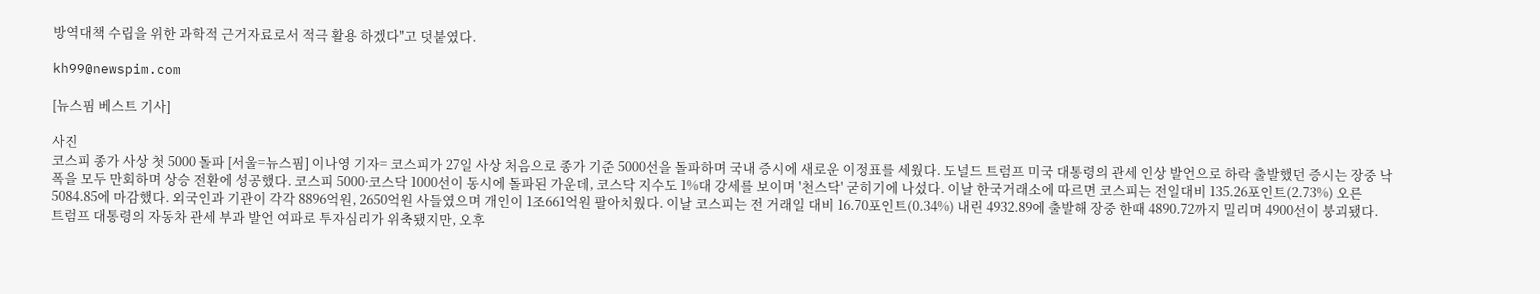방역대책 수립을 위한 과학적 근거자료로서 적극 활용 하겠다"고 덧붙였다.

kh99@newspim.com

[뉴스핌 베스트 기사]

사진
코스피 종가 사상 첫 5000 돌파 [서울=뉴스핌] 이나영 기자= 코스피가 27일 사상 처음으로 종가 기준 5000선을 돌파하며 국내 증시에 새로운 이정표를 세웠다. 도널드 트럼프 미국 대통령의 관세 인상 발언으로 하락 출발했던 증시는 장중 낙폭을 모두 만회하며 상승 전환에 성공했다. 코스피 5000·코스닥 1000선이 동시에 돌파된 가운데, 코스닥 지수도 1%대 강세를 보이며 '천스닥' 굳히기에 나섰다. 이날 한국거래소에 따르면 코스피는 전일대비 135.26포인트(2.73%) 오른 5084.85에 마감했다. 외국인과 기관이 각각 8896억원, 2650억원 사들였으며 개인이 1조661억원 팔아치웠다. 이날 코스피는 전 거래일 대비 16.70포인트(0.34%) 내린 4932.89에 출발해 장중 한때 4890.72까지 밀리며 4900선이 붕괴됐다. 트럼프 대통령의 자동차 관세 부과 발언 여파로 투자심리가 위축됐지만, 오후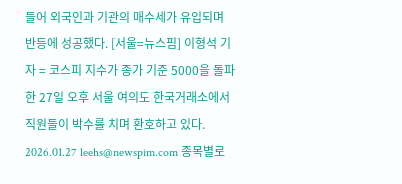들어 외국인과 기관의 매수세가 유입되며 반등에 성공했다. [서울=뉴스핌] 이형석 기자 = 코스피 지수가 종가 기준 5000을 돌파한 27일 오후 서울 여의도 한국거래소에서 직원들이 박수를 치며 환호하고 있다. 2026.01.27 leehs@newspim.com 종목별로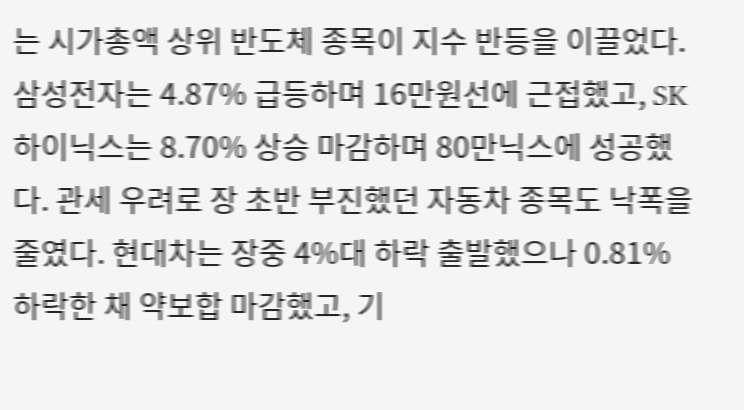는 시가총액 상위 반도체 종목이 지수 반등을 이끌었다. 삼성전자는 4.87% 급등하며 16만원선에 근접했고, SK하이닉스는 8.70% 상승 마감하며 80만닉스에 성공했다. 관세 우려로 장 초반 부진했던 자동차 종목도 낙폭을 줄였다. 현대차는 장중 4%대 하락 출발했으나 0.81% 하락한 채 약보합 마감했고, 기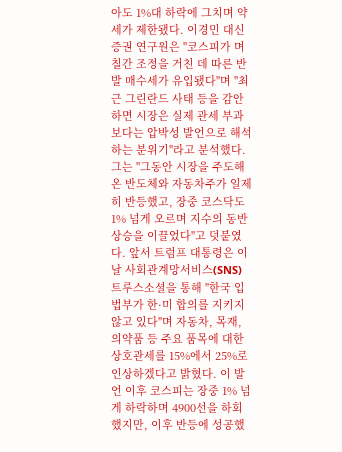아도 1%대 하락에 그치며 약세가 제한됐다. 이경민 대신증권 연구원은 "코스피가 며칠간 조정을 거친 데 따른 반발 매수세가 유입됐다"며 "최근 그린란드 사태 등을 감안하면 시장은 실제 관세 부과보다는 압박성 발언으로 해석하는 분위기"라고 분석했다. 그는 "그동안 시장을 주도해온 반도체와 자동차주가 일제히 반등했고, 장중 코스닥도 1% 넘게 오르며 지수의 동반 상승을 이끌었다"고 덧붙였다. 앞서 트럼프 대통령은 이날 사회관계망서비스(SNS) 트루스소셜을 통해 "한국 입법부가 한·미 합의를 지키지 않고 있다"며 자동차, 목재, 의약품 등 주요 품목에 대한 상호관세를 15%에서 25%로 인상하겠다고 밝혔다. 이 발언 이후 코스피는 장중 1% 넘게 하락하며 4900선을 하회했지만, 이후 반등에 성공했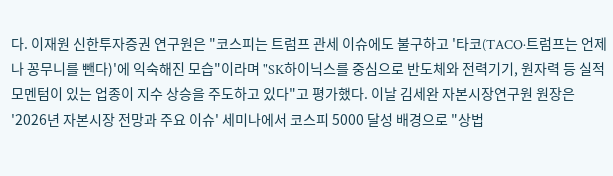다. 이재원 신한투자증권 연구원은 "코스피는 트럼프 관세 이슈에도 불구하고 '타코(TACO·트럼프는 언제나 꽁무니를 뺀다)'에 익숙해진 모습"이라며 "SK하이닉스를 중심으로 반도체와 전력기기, 원자력 등 실적 모멘텀이 있는 업종이 지수 상승을 주도하고 있다"고 평가했다. 이날 김세완 자본시장연구원 원장은 '2026년 자본시장 전망과 주요 이슈' 세미나에서 코스피 5000 달성 배경으로 "상법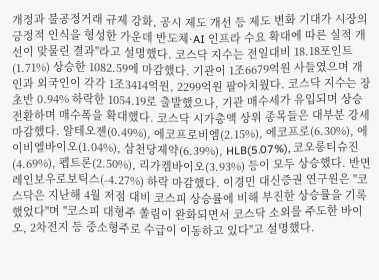개정과 불공정거래 규제 강화, 공시 제도 개선 등 제도 변화 기대가 시장의 긍정적 인식을 형성한 가운데 반도체·AI 인프라 수요 확대에 따른 실적 개선이 맞물린 결과"라고 설명했다. 코스닥 지수는 전일대비 18.18포인트(1.71%) 상승한 1082.59에 마감했다. 기관이 1조6679억원 사들였으며 개인과 외국인이 각각 1조3414억원, 2299억원 팔아치웠다. 코스닥 지수는 장 초반 0.94% 하락한 1054.19로 출발했으나, 기관 매수세가 유입되며 상승 전환하며 매수폭을 확대했다. 코스닥 시가총액 상위 종목들은 대부분 강세 마감했다. 알테오젠(0.49%), 에코프로비엠(2.15%), 에코프로(6.30%), 에이비엘바이오(1.04%), 삼천당제약(6.39%), HLB(5.07%), 코오롱티슈진(4.69%), 펩트론(2.50%), 리가켐바이오(3.93%) 등이 모두 상승했다. 반면 레인보우로보틱스(-4.27%) 하락 마감했다. 이경민 대신증권 연구원은 "코스닥은 지난해 4월 저점 대비 코스피 상승률에 비해 부진한 상승률을 기록했었다"며 "코스피 대형주 쏠림이 완화되면서 코스닥 소외를 주도한 바이오, 2차전지 등 중소형주로 수급이 이동하고 있다"고 설명했다.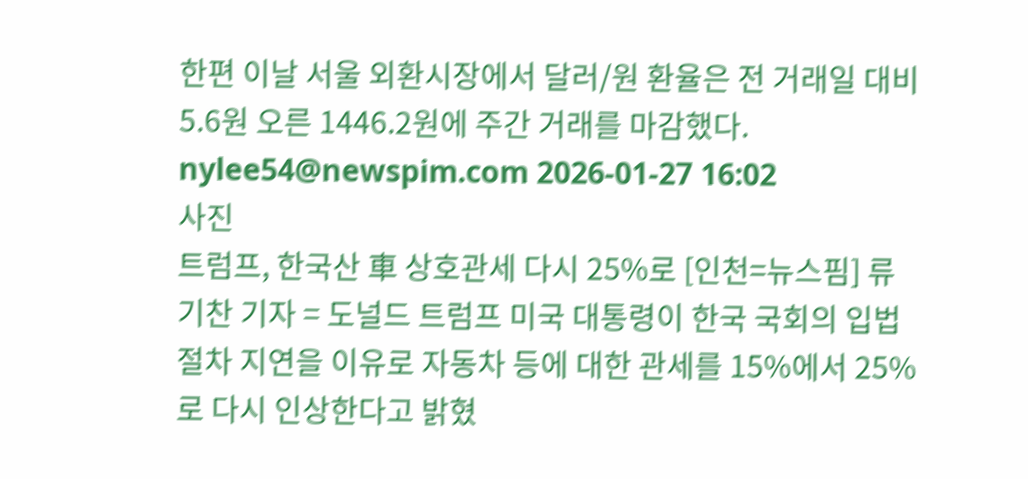한편 이날 서울 외환시장에서 달러/원 환율은 전 거래일 대비 5.6원 오른 1446.2원에 주간 거래를 마감했다.   nylee54@newspim.com 2026-01-27 16:02
사진
트럼프, 한국산 車 상호관세 다시 25%로 [인천=뉴스핌] 류기찬 기자 = 도널드 트럼프 미국 대통령이 한국 국회의 입법 절차 지연을 이유로 자동차 등에 대한 관세를 15%에서 25%로 다시 인상한다고 밝혔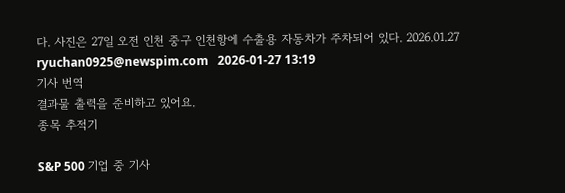다. 사진은 27일 오전 인천 중구 인천항에 수출용 자동차가 주차되어 있다. 2026.01.27 ryuchan0925@newspim.com   2026-01-27 13:19
기사 번역
결과물 출력을 준비하고 있어요.
종목 추적기

S&P 500 기업 중 기사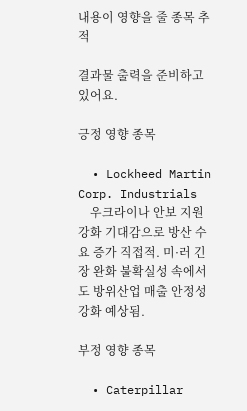내용이 영향을 줄 종목 추적

결과물 출력을 준비하고 있어요.

긍정 영향 종목

  • Lockheed Martin Corp. Industrials
    우크라이나 안보 지원 강화 기대감으로 방산 수요 증가 직접적. 미·러 긴장 완화 불확실성 속에서도 방위산업 매출 안정성 강화 예상됨.

부정 영향 종목

  • Caterpillar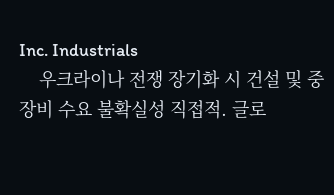Inc. Industrials
    우크라이나 전쟁 장기화 시 건설 및 중장비 수요 불확실성 직접적. 글로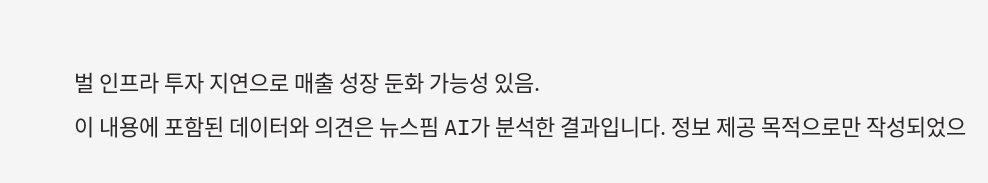벌 인프라 투자 지연으로 매출 성장 둔화 가능성 있음.
이 내용에 포함된 데이터와 의견은 뉴스핌 AI가 분석한 결과입니다. 정보 제공 목적으로만 작성되었으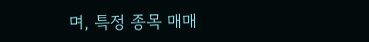며, 특정 종목 매매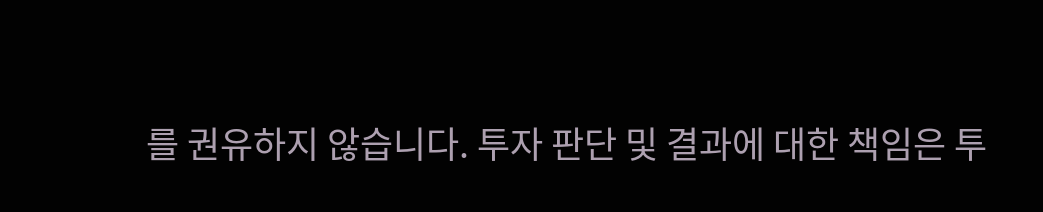를 권유하지 않습니다. 투자 판단 및 결과에 대한 책임은 투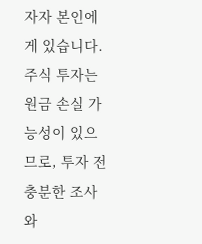자자 본인에게 있습니다. 주식 투자는 원금 손실 가능성이 있으므로, 투자 전 충분한 조사와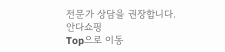전문가 상담을 권장합니다.
안다쇼핑
Top으로 이동